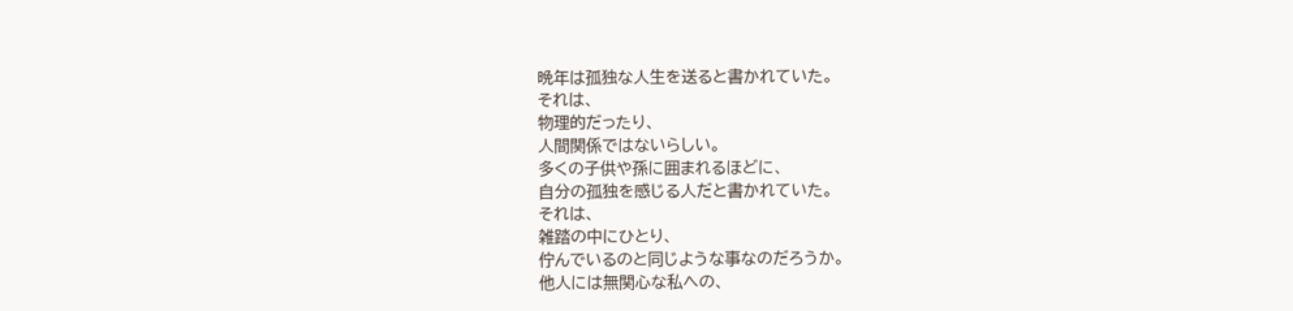晩年は孤独な人生を送ると書かれていた。
それは、
物理的だったり、
人間関係ではないらしい。
多くの子供や孫に囲まれるほどに、
自分の孤独を感じる人だと書かれていた。
それは、
雑踏の中にひとり、
佇んでいるのと同じような事なのだろうか。
他人には無関心な私への、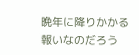晩年に降りかかる報いなのだろう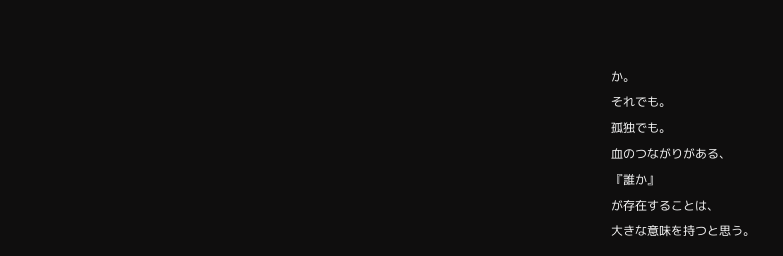か。
それでも。
孤独でも。
血のつながりがある、
『誰か』
が存在することは、
大きな意味を持つと思う。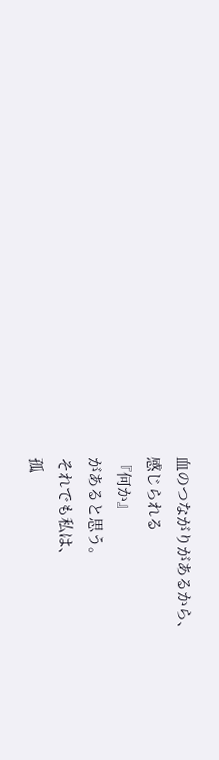血のつながりがあるから、
感じられる
『何か』
があると思う。
それでも私は、
孤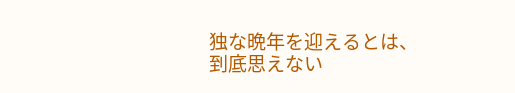独な晩年を迎えるとは、
到底思えない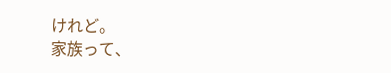けれど。
家族って、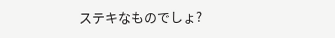ステキなものでしょ?